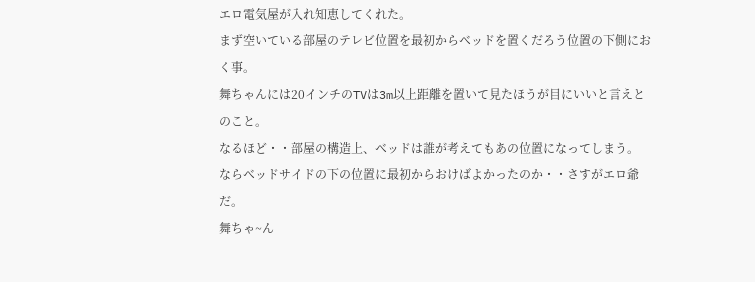エロ電気屋が入れ知恵してくれた。
まず空いている部屋のテレビ位置を最初からベッドを置くだろう位置の下側におく事。
舞ちゃんには20インチのTVは3m以上距離を置いて見たほうが目にいいと言えとのこと。
なるほど・・部屋の構造上、ベッドは誰が考えてもあの位置になってしまう。
ならベッドサイドの下の位置に最初からおけばよかったのか・・さすがエロ爺だ。
舞ちゃ~ん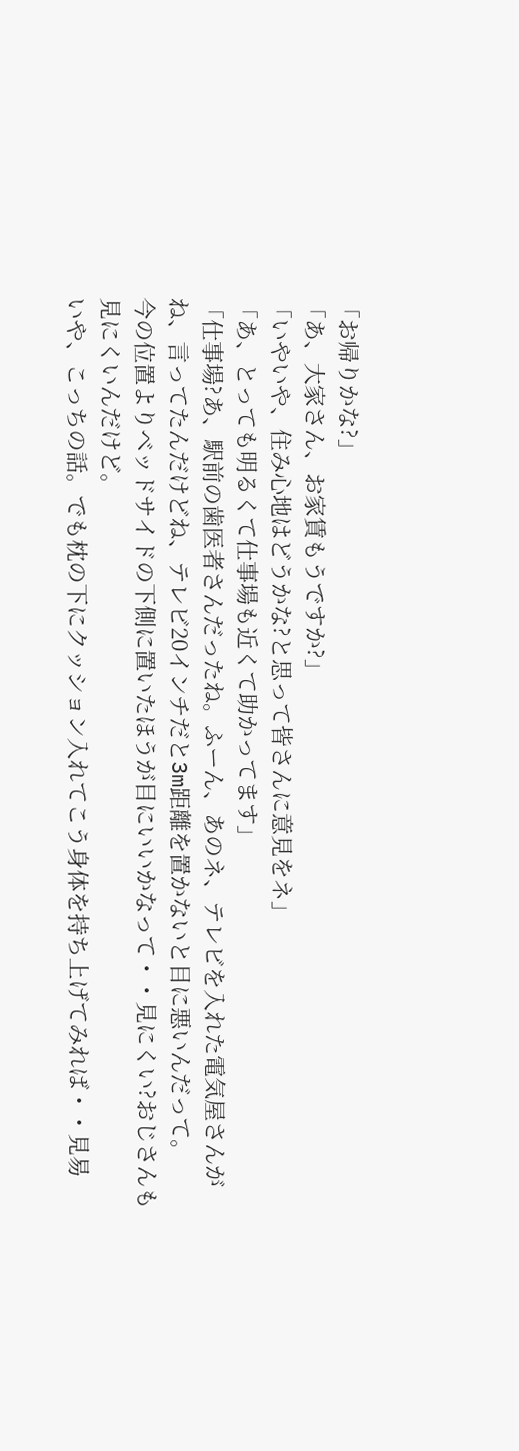「お帰りかな?」
「あ、大家さん、お家賃もうですか?」
「いやいや、住み心地はどうかな?と思って皆さんに意見をネ」
「あ、とっても明るくて仕事場も近くて助かってます」
「仕事場?あ、駅前の歯医者さんだったね。ふーん、あのネ、テレビを入れた電気屋さんがね、言ってたんだけどね、テレビ20インチだと3m距離を置かないと目に悪いんだって。
今の位置よりベッドサイドの下側に置いたほうが目にいいかなって・・見にくい?おじさんも見にくいんだけど。
いや、こっちの話。でも枕の下にクッション入れてこう身体を持ち上げてみれば・・見易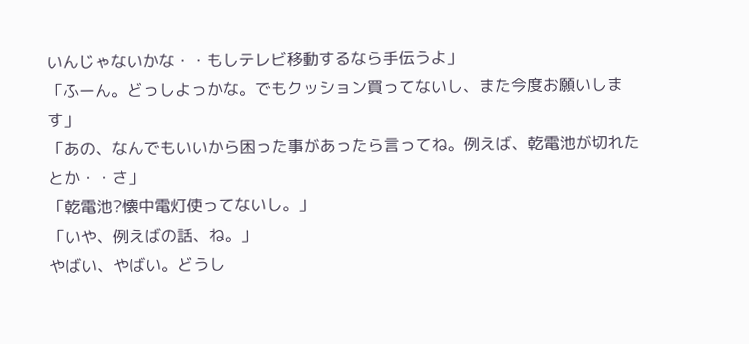いんじゃないかな・・もしテレビ移動するなら手伝うよ」
「ふーん。どっしよっかな。でもクッション買ってないし、また今度お願いします」
「あの、なんでもいいから困った事があったら言ってね。例えば、乾電池が切れたとか・・さ」
「乾電池?懐中電灯使ってないし。」
「いや、例えばの話、ね。」
やばい、やばい。どうし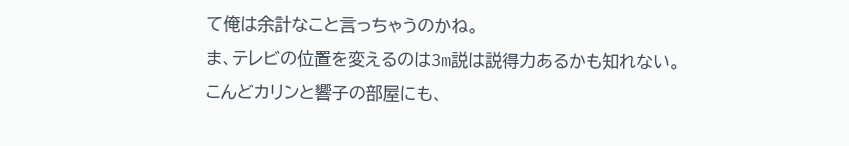て俺は余計なこと言っちゃうのかね。
ま、テレビの位置を変えるのは3m説は説得力あるかも知れない。
こんどカリンと響子の部屋にも、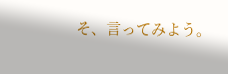そ、言ってみよう。